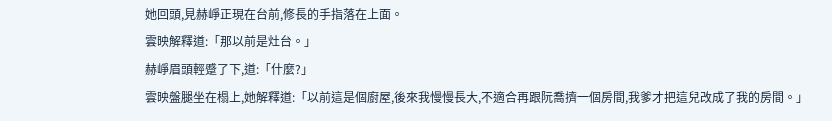她回頭,見赫崢正現在台前,修長的手指落在上面。
雲映解釋道:「那以前是灶台。」
赫崢眉頭輕蹙了下,道:「什麼?」
雲映盤腿坐在榻上,她解釋道:「以前這是個廚屋,後來我慢慢長大,不適合再跟阮喬擠一個房間,我爹才把這兒改成了我的房間。」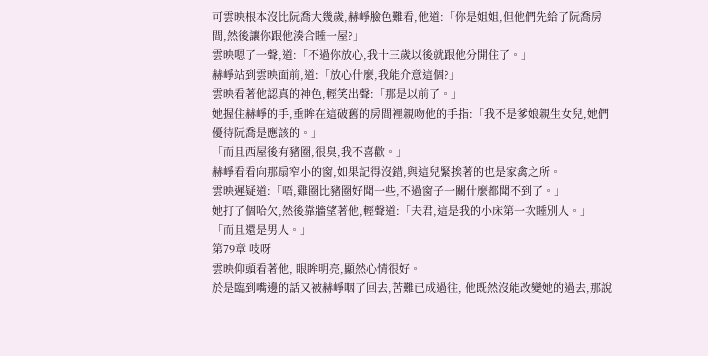可雲映根本沒比阮喬大幾歲,赫崢臉色難看,他道:「你是姐姐,但他們先給了阮喬房間,然後讓你跟他湊合睡一屋?」
雲映嗯了一聲,道:「不過你放心,我十三歲以後就跟他分開住了。」
赫崢站到雲映面前,道:「放心什麼,我能介意這個?」
雲映看著他認真的神色,輕笑出聲:「那是以前了。」
她握住赫崢的手,垂眸在這破舊的房間裡親吻他的手指:「我不是爹娘親生女兒,她們優待阮喬是應該的。」
「而且西屋後有豬圈,很臭,我不喜歡。」
赫崢看看向那扇窄小的窗,如果記得沒錯,與這兒緊挨著的也是家禽之所。
雲映遲疑道:「唔,雞圈比豬圈好聞一些,不過窗子一關什麼都聞不到了。」
她打了個哈欠,然後靠牆望著他,輕聲道:「夫君,這是我的小床第一次睡別人。」
「而且還是男人。」
第79章 吱呀
雲映仰頭看著他, 眼眸明亮,顯然心情很好。
於是臨到嘴邊的話又被赫崢咽了回去,苦難已成過往, 他既然沒能改變她的過去,那說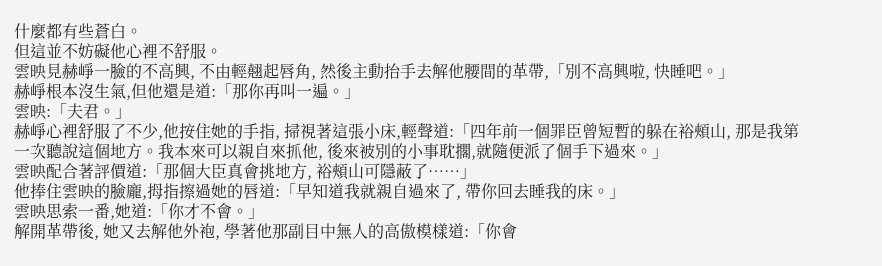什麼都有些蒼白。
但這並不妨礙他心裡不舒服。
雲映見赫崢一臉的不高興, 不由輕翹起唇角, 然後主動抬手去解他腰間的革帶,「別不高興啦, 快睡吧。」
赫崢根本沒生氣,但他還是道:「那你再叫一遍。」
雲映:「夫君。」
赫崢心裡舒服了不少,他按住她的手指, 掃視著這張小床,輕聲道:「四年前一個罪臣曾短暫的躲在裕頰山, 那是我第一次聽說這個地方。我本來可以親自來抓他, 後來被別的小事耽擱,就隨便派了個手下過來。」
雲映配合著評價道:「那個大臣真會挑地方, 裕頰山可隱蔽了……」
他捧住雲映的臉龐,拇指擦過她的唇道:「早知道我就親自過來了, 帶你回去睡我的床。」
雲映思索一番,她道:「你才不會。」
解開革帶後, 她又去解他外袍, 學著他那副目中無人的高傲模樣道:「你會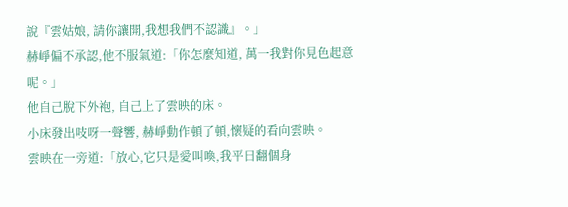說『雲姑娘, 請你讓開,我想我們不認識』。」
赫崢偏不承認,他不服氣道:「你怎麼知道, 萬一我對你見色起意呢。」
他自己脫下外袍, 自己上了雲映的床。
小床發出吱呀一聲響, 赫崢動作頓了頓,懷疑的看向雲映。
雲映在一旁道:「放心,它只是愛叫喚,我平日翻個身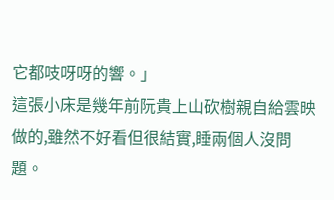它都吱呀呀的響。」
這張小床是幾年前阮貴上山砍樹親自給雲映做的,雖然不好看但很結實,睡兩個人沒問題。